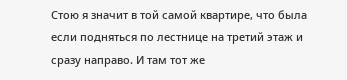Стою я значит в той самой квартире, что была если подняться по лестнице на третий этаж и сразу направо. И там тот же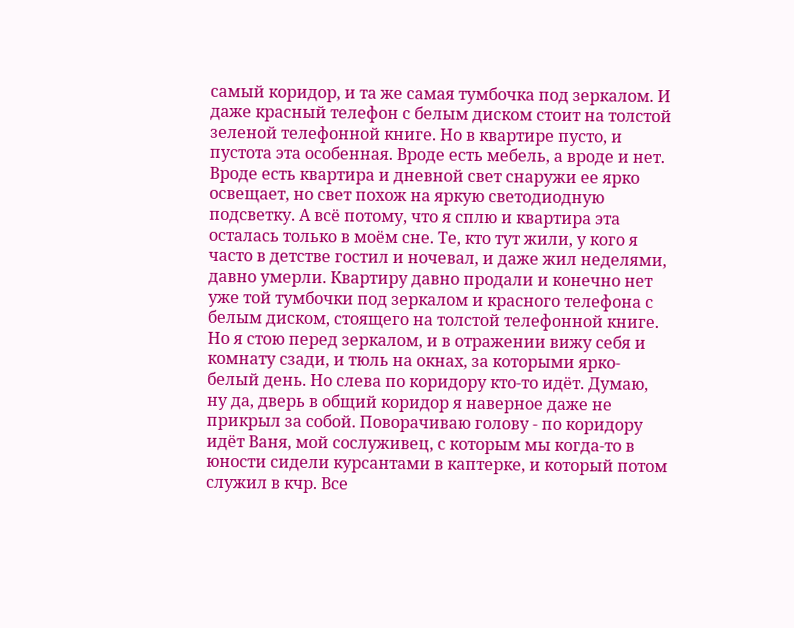самый коридор, и та же самая тумбочка под зеркалом. И даже красный телефон с белым диском стоит на толстой зеленой телефонной книге. Но в квартире пусто, и пустота эта особенная. Вроде есть мебель, а вроде и нет. Вроде есть квартира и дневной свет снаружи ее ярко освещает, но свет похож на яркую светодиодную подсветку. А всё потому, что я сплю и квартира эта осталась только в моём сне. Те, кто тут жили, у кого я часто в детстве гостил и ночевал, и даже жил неделями, давно умерли. Квартиру давно продали и конечно нет уже той тумбочки под зеркалом и красного телефона с белым диском, стоящего на толстой телефонной книге. Но я стою перед зеркалом, и в отражении вижу себя и комнату сзади, и тюль на окнах, за которыми ярко-белый день. Но слева по коридору кто-то идёт. Думаю, ну да, дверь в общий коридор я наверное даже не прикрыл за собой. Поворачиваю голову - по коридору идёт Ваня, мой сослуживец, с которым мы когда-то в юности сидели курсантами в каптерке, и который потом служил в кчр. Все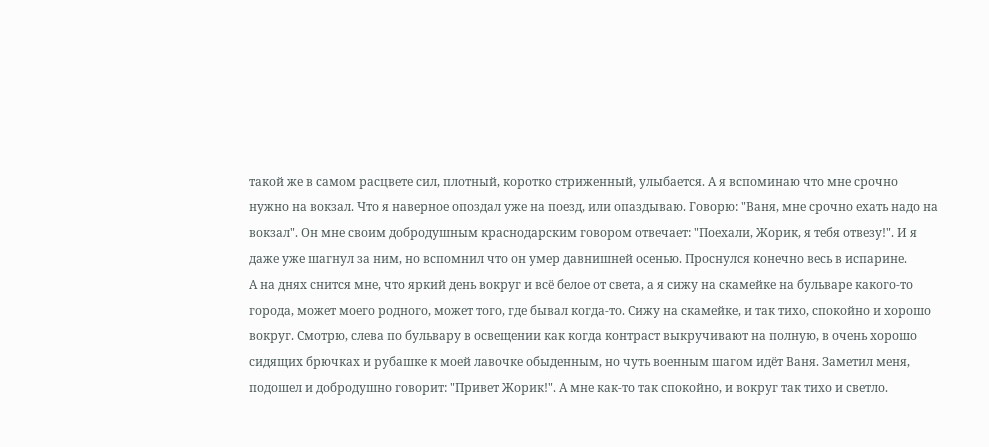такой же в самом расцвете сил, плотный, коротко стриженный, улыбается. А я вспоминаю что мне срочно нужно на вокзал. Что я наверное опоздал уже на поезд, или опаздываю. Говорю: "Ваня, мне срочно ехать надо на вокзал". Он мне своим добродушным краснодарским говором отвечает: "Поехали, Жорик, я тебя отвезу!". И я даже уже шагнул за ним, но вспомнил что он умер давнишней осенью. Проснулся конечно весь в испарине.
А на днях снится мне, что яркий день вокруг и всё белое от света, а я сижу на скамейке на бульваре какого-то города, может моего родного, может того, где бывал когда-то. Сижу на скамейке, и так тихо, спокойно и хорошо вокруг. Смотрю, слева по бульвару в освещении как когда контраст выкручивают на полную, в очень хорошо сидящих брючках и рубашке к моей лавочке обыденным, но чуть военным шагом идёт Ваня. Заметил меня, подошел и добродушно говорит: "Привет Жорик!". А мне как-то так спокойно, и вокруг так тихо и светло.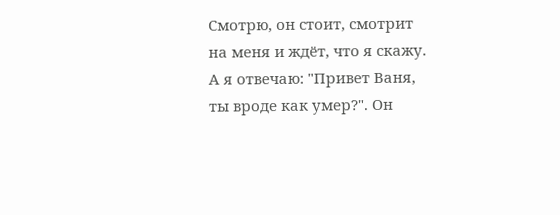Смотрю, он стоит, смотрит на меня и ждёт, что я скажу. А я отвечаю: "Привет Ваня, ты вроде как умер?". Он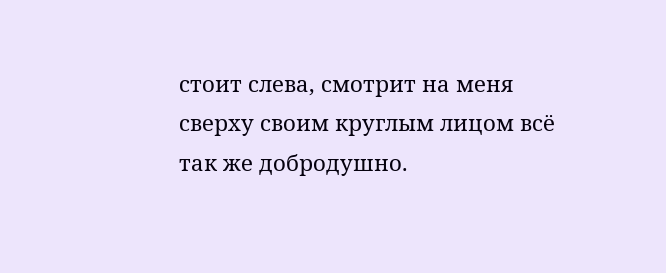стоит слева, смотрит на меня сверху своим круглым лицом всё так же добродушно.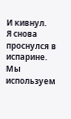И кивнул.
Я снова проснулся в испарине.
Мы используем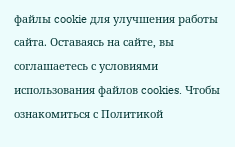файлы cookie для улучшения работы сайта. Оставаясь на сайте, вы соглашаетесь с условиями использования файлов cookies. Чтобы ознакомиться с Политикой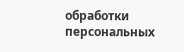обработки персональных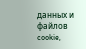данных и файлов cookie,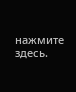нажмите здесь.